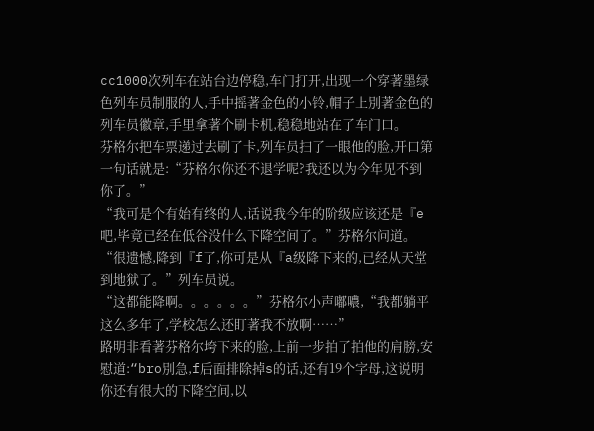cc1000次列车在站台边停稳,车门打开,出现一个穿著墨绿色列车员制服的人,手中摇著金色的小铃,帽子上別著金色的列车员徽章,手里拿著个刷卡机,稳稳地站在了车门口。
芬格尔把车票递过去刷了卡,列车员扫了一眼他的脸,开口第一句话就是:“芬格尔你还不退学呢?我还以为今年见不到你了。”
“我可是个有始有终的人,话说我今年的阶级应该还是『e吧,毕竟已经在低谷没什么下降空间了。”芬格尔问道。
“很遗憾,降到『f了,你可是从『a级降下来的,已经从天堂到地狱了。”列车员说。
“这都能降啊。。。。。。”芬格尔小声嘟噥,“我都躺平这么多年了,学校怎么还盯著我不放啊……”
路明非看著芬格尔垮下来的脸,上前一步拍了拍他的肩膀,安慰道:“bro別急,f后面排除掉s的话,还有19个字母,这说明你还有很大的下降空间,以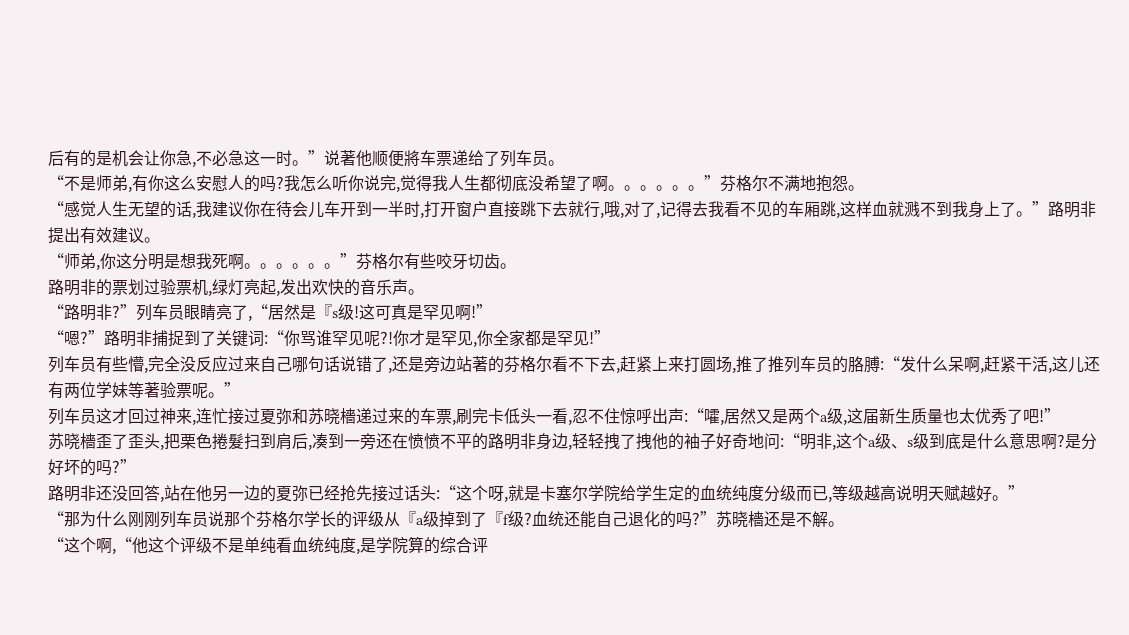后有的是机会让你急,不必急这一时。”说著他顺便將车票递给了列车员。
“不是师弟,有你这么安慰人的吗?我怎么听你说完,觉得我人生都彻底没希望了啊。。。。。。”芬格尔不满地抱怨。
“感觉人生无望的话,我建议你在待会儿车开到一半时,打开窗户直接跳下去就行,哦,对了,记得去我看不见的车厢跳,这样血就溅不到我身上了。”路明非提出有效建议。
“师弟,你这分明是想我死啊。。。。。。”芬格尔有些咬牙切齿。
路明非的票划过验票机,绿灯亮起,发出欢快的音乐声。
“路明非?”列车员眼睛亮了,“居然是『s级!这可真是罕见啊!”
“嗯?”路明非捕捉到了关键词:“你骂谁罕见呢?!你才是罕见,你全家都是罕见!”
列车员有些懵,完全没反应过来自己哪句话说错了,还是旁边站著的芬格尔看不下去,赶紧上来打圆场,推了推列车员的胳膊:“发什么呆啊,赶紧干活,这儿还有两位学妹等著验票呢。”
列车员这才回过神来,连忙接过夏弥和苏晓檣递过来的车票,刷完卡低头一看,忍不住惊呼出声:“嚯,居然又是两个a级,这届新生质量也太优秀了吧!”
苏晓檣歪了歪头,把栗色捲髮扫到肩后,凑到一旁还在愤愤不平的路明非身边,轻轻拽了拽他的袖子好奇地问:“明非,这个a级、s级到底是什么意思啊?是分好坏的吗?”
路明非还没回答,站在他另一边的夏弥已经抢先接过话头:“这个呀,就是卡塞尔学院给学生定的血统纯度分级而已,等级越高说明天赋越好。”
“那为什么刚刚列车员说那个芬格尔学长的评级从『a级掉到了『f级?血统还能自己退化的吗?”苏晓檣还是不解。
“这个啊,“他这个评级不是单纯看血统纯度,是学院算的综合评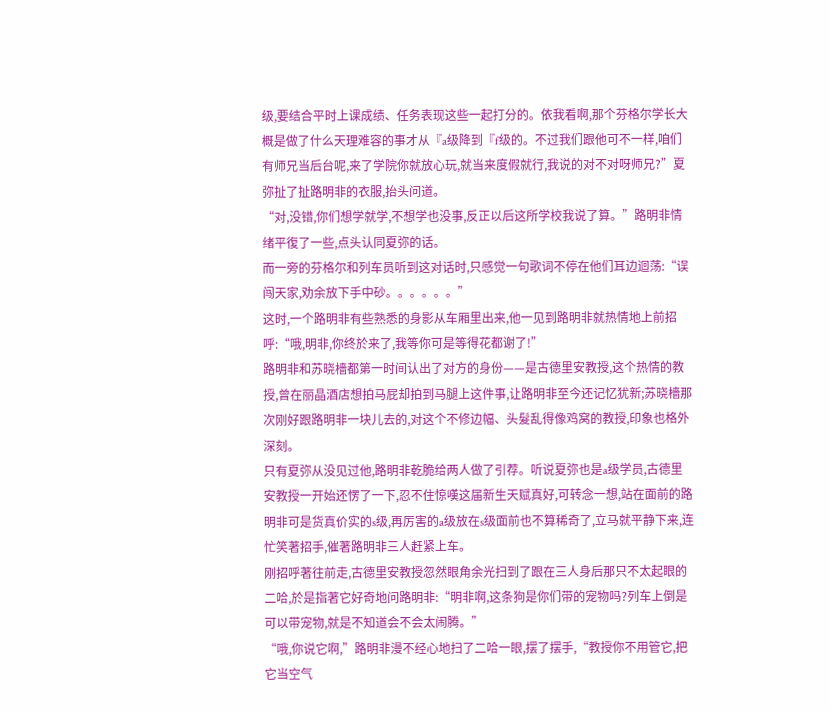级,要结合平时上课成绩、任务表现这些一起打分的。依我看啊,那个芬格尔学长大概是做了什么天理难容的事才从『a级降到『f级的。不过我们跟他可不一样,咱们有师兄当后台呢,来了学院你就放心玩,就当来度假就行,我说的对不对呀师兄?”夏弥扯了扯路明非的衣服,抬头问道。
“对,没错,你们想学就学,不想学也没事,反正以后这所学校我说了算。”路明非情绪平復了一些,点头认同夏弥的话。
而一旁的芬格尔和列车员听到这对话时,只感觉一句歌词不停在他们耳边迴荡:“误闯天家,劝余放下手中砂。。。。。。”
这时,一个路明非有些熟悉的身影从车厢里出来,他一见到路明非就热情地上前招呼:“哦,明非,你终於来了,我等你可是等得花都谢了!”
路明非和苏晓檣都第一时间认出了对方的身份——是古德里安教授,这个热情的教授,曾在丽晶酒店想拍马屁却拍到马腿上这件事,让路明非至今还记忆犹新;苏晓檣那次刚好跟路明非一块儿去的,对这个不修边幅、头髮乱得像鸡窝的教授,印象也格外深刻。
只有夏弥从没见过他,路明非乾脆给两人做了引荐。听说夏弥也是a级学员,古德里安教授一开始还愣了一下,忍不住惊嘆这届新生天赋真好,可转念一想,站在面前的路明非可是货真价实的s级,再厉害的a级放在s级面前也不算稀奇了,立马就平静下来,连忙笑著招手,催著路明非三人赶紧上车。
刚招呼著往前走,古德里安教授忽然眼角余光扫到了跟在三人身后那只不太起眼的二哈,於是指著它好奇地问路明非:“明非啊,这条狗是你们带的宠物吗?列车上倒是可以带宠物,就是不知道会不会太闹腾。”
“哦,你说它啊,”路明非漫不经心地扫了二哈一眼,摆了摆手,“教授你不用管它,把它当空气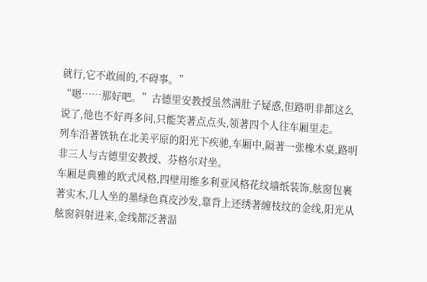就行,它不敢闹的,不碍事。”
“嗯……那好吧。”古德里安教授虽然满肚子疑惑,但路明非都这么说了,他也不好再多问,只能笑著点点头,领著四个人往车厢里走。
列车沿著铁轨在北美平原的阳光下疾驰,车厢中,隔著一张橡木桌,路明非三人与古德里安教授、芬格尔对坐。
车厢是典雅的欧式风格,四壁用维多利亚风格花纹墙纸装饰,舷窗包裹著实木,几人坐的墨绿色真皮沙发,靠背上还绣著缠枝纹的金线,阳光从舷窗斜射进来,金线都泛著温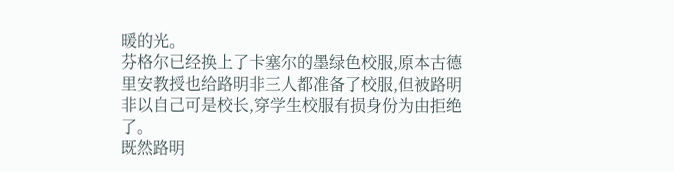暖的光。
芬格尔已经换上了卡塞尔的墨绿色校服,原本古德里安教授也给路明非三人都准备了校服,但被路明非以自己可是校长,穿学生校服有损身份为由拒绝了。
既然路明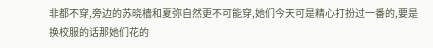非都不穿,旁边的苏晓檣和夏弥自然更不可能穿,她们今天可是精心打扮过一番的,要是换校服的话那她们花的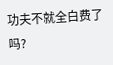功夫不就全白费了吗?